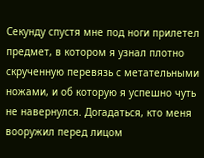Секунду спустя мне под ноги прилетел предмет, в котором я узнал плотно скрученную перевязь с метательными ножами, и об которую я успешно чуть не навернулся. Догадаться, кто меня вооружил перед лицом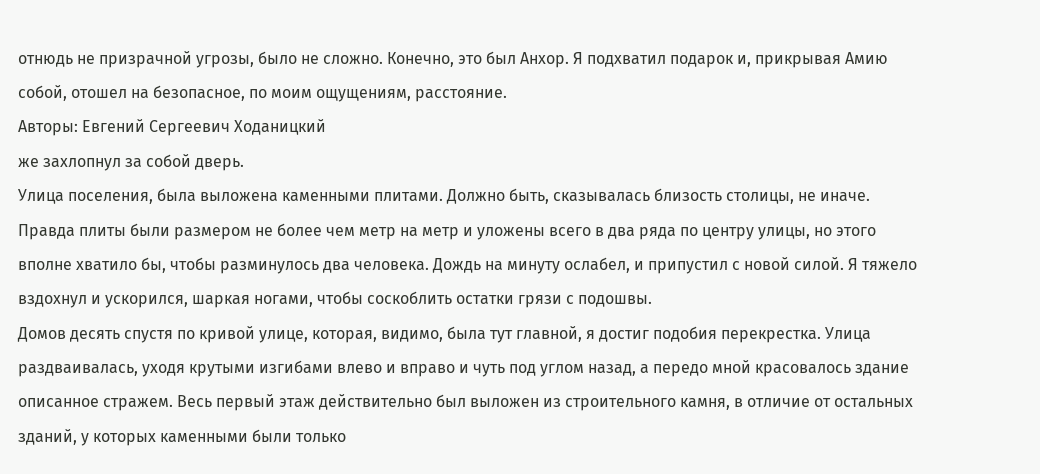отнюдь не призрачной угрозы, было не сложно. Конечно, это был Анхор. Я подхватил подарок и, прикрывая Амию собой, отошел на безопасное, по моим ощущениям, расстояние.
Авторы: Евгений Сергеевич Ходаницкий
же захлопнул за собой дверь.
Улица поселения, была выложена каменными плитами. Должно быть, сказывалась близость столицы, не иначе. Правда плиты были размером не более чем метр на метр и уложены всего в два ряда по центру улицы, но этого вполне хватило бы, чтобы разминулось два человека. Дождь на минуту ослабел, и припустил с новой силой. Я тяжело вздохнул и ускорился, шаркая ногами, чтобы соскоблить остатки грязи с подошвы.
Домов десять спустя по кривой улице, которая, видимо, была тут главной, я достиг подобия перекрестка. Улица раздваивалась, уходя крутыми изгибами влево и вправо и чуть под углом назад, а передо мной красовалось здание описанное стражем. Весь первый этаж действительно был выложен из строительного камня, в отличие от остальных зданий, у которых каменными были только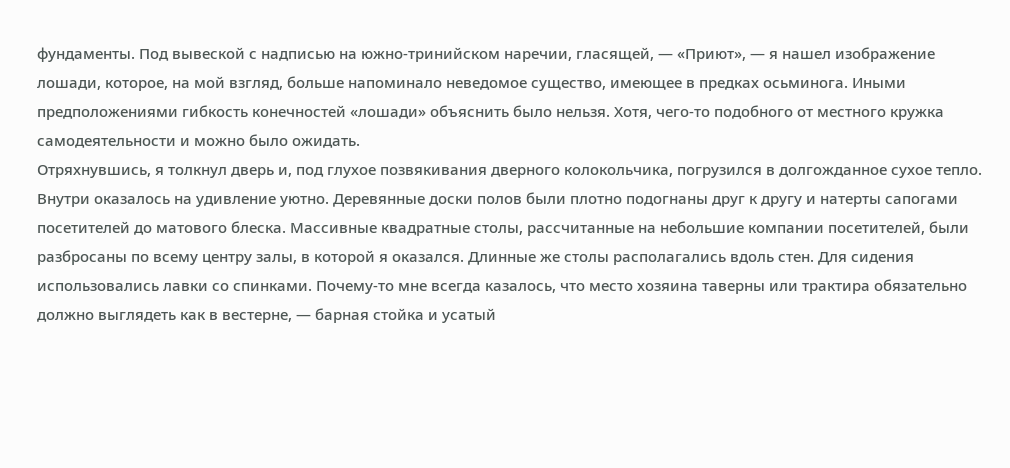фундаменты. Под вывеской с надписью на южно-тринийском наречии, гласящей, — «Приют», — я нашел изображение лошади, которое, на мой взгляд, больше напоминало неведомое существо, имеющее в предках осьминога. Иными предположениями гибкость конечностей «лошади» объяснить было нельзя. Хотя, чего-то подобного от местного кружка самодеятельности и можно было ожидать.
Отряхнувшись, я толкнул дверь и, под глухое позвякивания дверного колокольчика, погрузился в долгожданное сухое тепло. Внутри оказалось на удивление уютно. Деревянные доски полов были плотно подогнаны друг к другу и натерты сапогами посетителей до матового блеска. Массивные квадратные столы, рассчитанные на небольшие компании посетителей, были разбросаны по всему центру залы, в которой я оказался. Длинные же столы располагались вдоль стен. Для сидения использовались лавки со спинками. Почему-то мне всегда казалось, что место хозяина таверны или трактира обязательно должно выглядеть как в вестерне, — барная стойка и усатый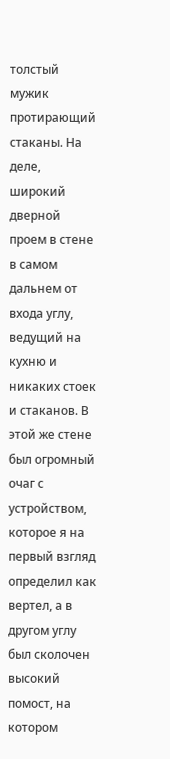толстый мужик протирающий стаканы. На деле, широкий дверной проем в стене в самом дальнем от входа углу, ведущий на кухню и никаких стоек и стаканов. В этой же стене был огромный очаг с устройством, которое я на первый взгляд определил как вертел, а в другом углу был сколочен высокий помост, на котором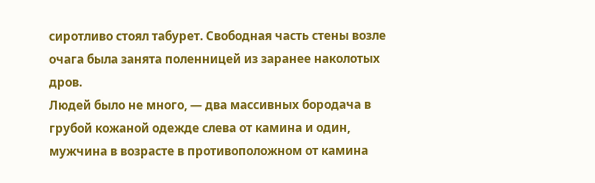сиротливо стоял табурет. Свободная часть стены возле очага была занята поленницей из заранее наколотых дров.
Людей было не много, — два массивных бородача в грубой кожаной одежде слева от камина и один, мужчина в возрасте в противоположном от камина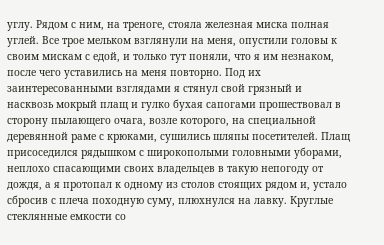углу. Рядом с ним, на треноге, стояла железная миска полная углей. Все трое мельком взглянули на меня, опустили головы к своим мискам с едой, и только тут поняли, что я им незнаком, после чего уставились на меня повторно. Под их заинтересованными взглядами я стянул свой грязный и насквозь мокрый плащ и гулко бухая сапогами прошествовал в сторону пылающего очага, возле которого, на специальной деревянной раме с крюками, сушились шляпы посетителей. Плащ присоседился рядышком с широкополыми головными уборами, неплохо спасающими своих владельцев в такую непогоду от дождя, а я протопал к одному из столов стоящих рядом и, устало сбросив с плеча походную суму, плюхнулся на лавку. Круглые стеклянные емкости со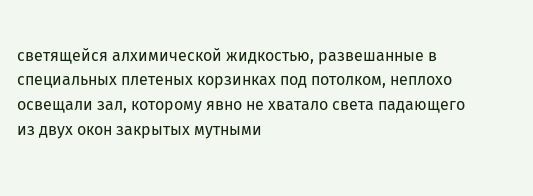светящейся алхимической жидкостью, развешанные в специальных плетеных корзинках под потолком, неплохо освещали зал, которому явно не хватало света падающего из двух окон закрытых мутными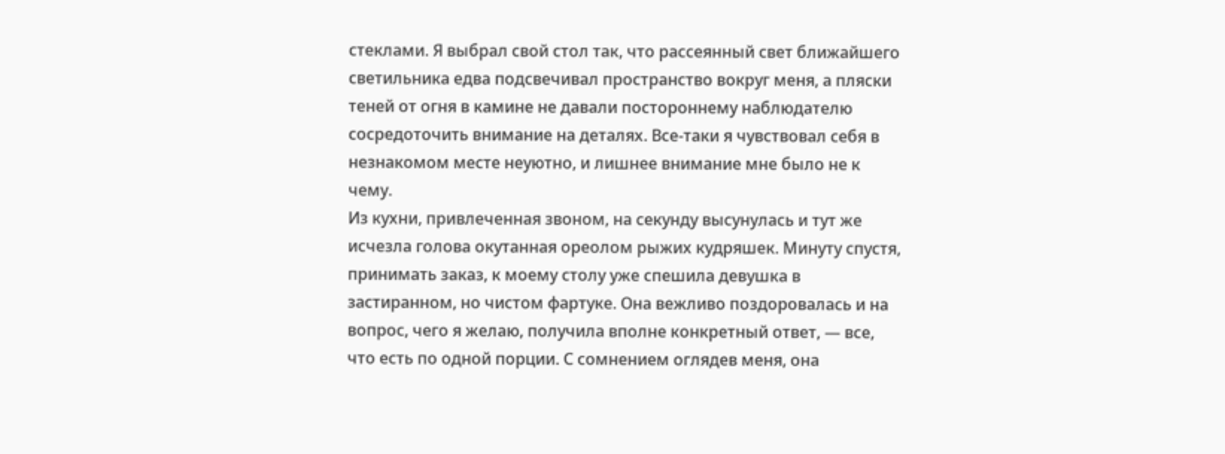стеклами. Я выбрал свой стол так, что рассеянный свет ближайшего светильника едва подсвечивал пространство вокруг меня, а пляски теней от огня в камине не давали постороннему наблюдателю сосредоточить внимание на деталях. Все-таки я чувствовал себя в незнакомом месте неуютно, и лишнее внимание мне было не к чему.
Из кухни, привлеченная звоном, на секунду высунулась и тут же исчезла голова окутанная ореолом рыжих кудряшек. Минуту спустя, принимать заказ, к моему столу уже спешила девушка в застиранном, но чистом фартуке. Она вежливо поздоровалась и на вопрос, чего я желаю, получила вполне конкретный ответ, — все, что есть по одной порции. С сомнением оглядев меня, она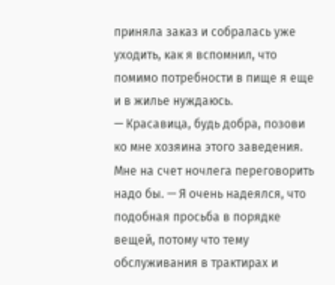приняла заказ и собралась уже уходить, как я вспомнил, что помимо потребности в пище я еще и в жилье нуждаюсь.
— Красавица, будь добра, позови ко мне хозяина этого заведения. Мне на счет ночлега переговорить надо бы. — Я очень надеялся, что подобная просьба в порядке вещей, потому что тему обслуживания в трактирах и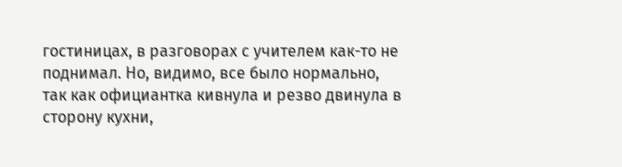гостиницах, в разговорах с учителем как-то не поднимал. Но, видимо, все было нормально, так как официантка кивнула и резво двинула в сторону кухни,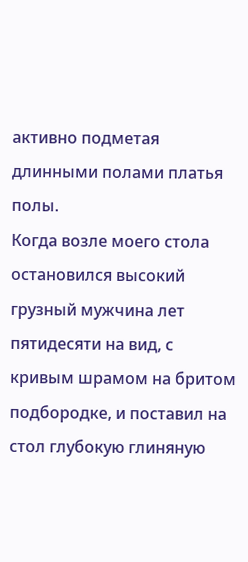активно подметая длинными полами платья полы.
Когда возле моего стола остановился высокий грузный мужчина лет пятидесяти на вид, с кривым шрамом на бритом подбородке, и поставил на стол глубокую глиняную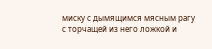миску с дымящимся мясным рагу с торчащей из него ложкой и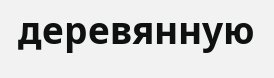деревянную